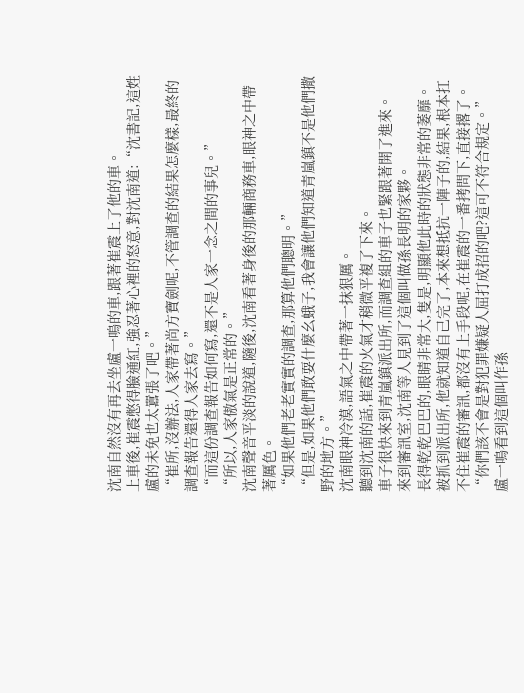沈南自然沒有再去坐盧一鳴的車,跟著崔震上了他的車。
上車後,崔震憋得臉通紅,強忍著心裡的怒意,對沈南道:“沈書記,這姓盧的未免也太囂張了吧。”
“崔所,沒辦法,人家帶著尚方寶劍呢,不管調查的結果怎麼樣,最終的調查報告還得人家去寫。”
“而這份調查報告如何寫,還不是人家一念之間的事兒。”
“所以,人家傲氣是正常的。”
沈南聲音平淡的說道,隨後,沈南看著身後的那輛商務車,眼神之中帶著厲色。
“如果他們老老實實的調查,那算他們聰明。”
“但是,如果他們敢耍什麼幺蛾子,我會讓他們知道青嵐鎮不是他們撒野的地方。”
沈南眼神冷漠,語氣之中帶著一抹狠厲。
聽到沈南的話,崔震的火氣才稍微平複了下來。
車子很快來到青嵐鎮派出所,而調查組的車子也緊跟著開了進來。
來到審訊室,沈南等人見到了這個叫做孫長明的家夥。
長得乾乾巴巴的,眼睛非常大,隻是,明顯他此時的狀態非常的萎靡。
被抓到派出所,他就知道自己完了,本來想抵抗一陣子的,結果,根本扛不住崔震的審訊,都沒有上手段呢,在崔震的一番拷問下,直接撂了。
“你們該不會是對犯罪嫌疑人屈打成招的吧?這可不符合規定。”
盧一鳴看到這個叫作孫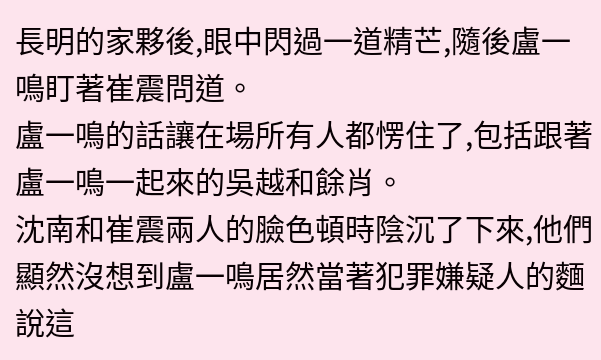長明的家夥後,眼中閃過一道精芒,隨後盧一鳴盯著崔震問道。
盧一鳴的話讓在場所有人都愣住了,包括跟著盧一鳴一起來的吳越和餘肖。
沈南和崔震兩人的臉色頓時陰沉了下來,他們顯然沒想到盧一鳴居然當著犯罪嫌疑人的麵說這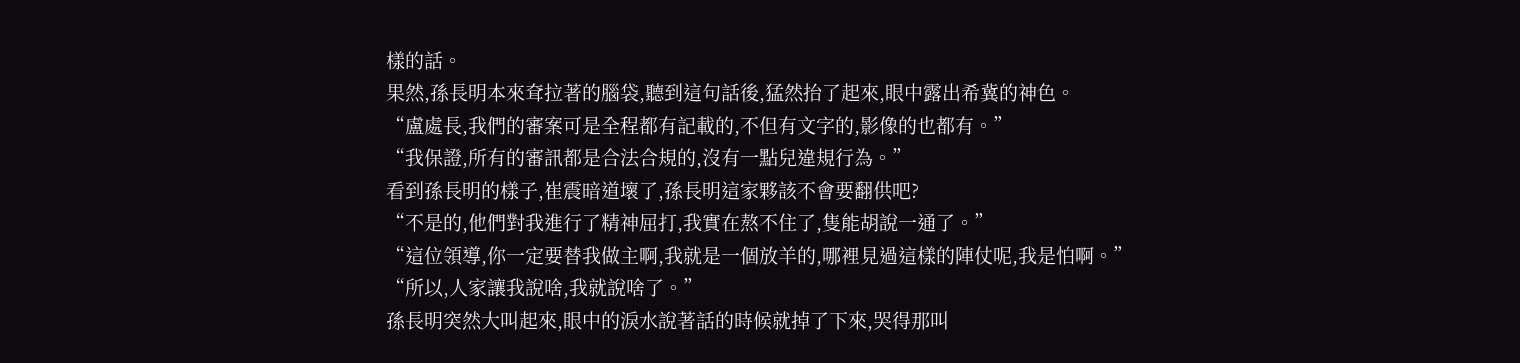樣的話。
果然,孫長明本來耷拉著的腦袋,聽到這句話後,猛然抬了起來,眼中露出希冀的神色。
“盧處長,我們的審案可是全程都有記載的,不但有文字的,影像的也都有。”
“我保證,所有的審訊都是合法合規的,沒有一點兒違規行為。”
看到孫長明的樣子,崔震暗道壞了,孫長明這家夥該不會要翻供吧?
“不是的,他們對我進行了精神屈打,我實在熬不住了,隻能胡說一通了。”
“這位領導,你一定要替我做主啊,我就是一個放羊的,哪裡見過這樣的陣仗呢,我是怕啊。”
“所以,人家讓我說啥,我就說啥了。”
孫長明突然大叫起來,眼中的淚水說著話的時候就掉了下來,哭得那叫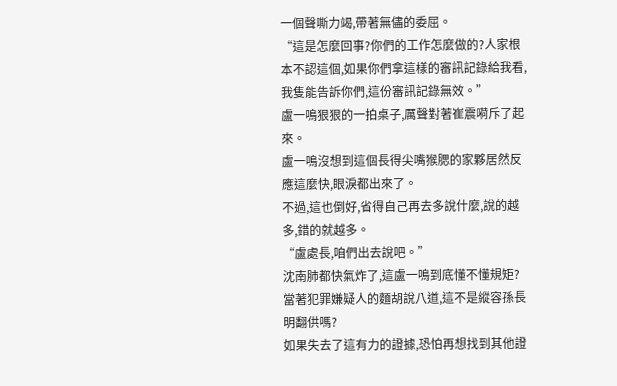一個聲嘶力竭,帶著無儘的委屈。
“這是怎麼回事?你們的工作怎麼做的?人家根本不認這個,如果你們拿這樣的審訊記錄給我看,我隻能告訴你們,這份審訊記錄無效。”
盧一鳴狠狠的一拍桌子,厲聲對著崔震嗬斥了起來。
盧一鳴沒想到這個長得尖嘴猴腮的家夥居然反應這麼快,眼淚都出來了。
不過,這也倒好,省得自己再去多說什麼,說的越多,錯的就越多。
“盧處長,咱們出去說吧。”
沈南肺都快氣炸了,這盧一鳴到底懂不懂規矩?
當著犯罪嫌疑人的麵胡說八道,這不是縱容孫長明翻供嗎?
如果失去了這有力的證據,恐怕再想找到其他證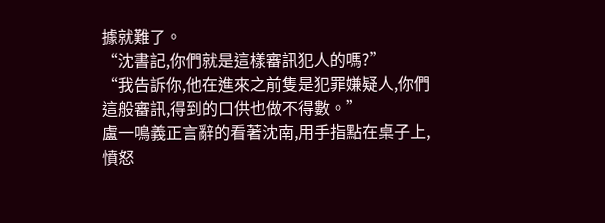據就難了。
“沈書記,你們就是這樣審訊犯人的嗎?”
“我告訴你,他在進來之前隻是犯罪嫌疑人,你們這般審訊,得到的口供也做不得數。”
盧一鳴義正言辭的看著沈南,用手指點在桌子上,憤怒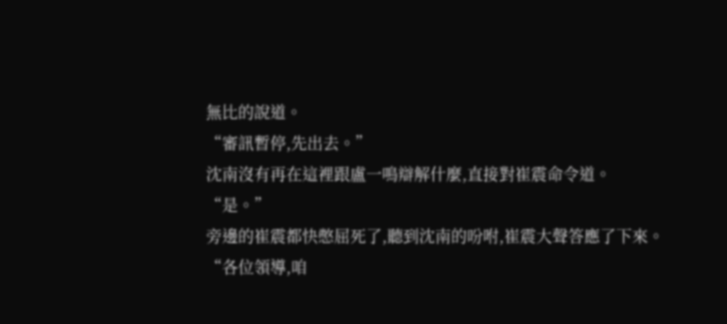無比的說道。
“審訊暫停,先出去。”
沈南沒有再在這裡跟盧一鳴辯解什麼,直接對崔震命令道。
“是。”
旁邊的崔震都快憋屈死了,聽到沈南的吩咐,崔震大聲答應了下來。
“各位領導,咱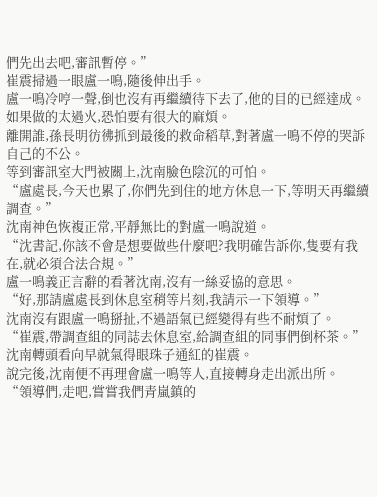們先出去吧,審訊暫停。”
崔震掃過一眼盧一鳴,隨後伸出手。
盧一鳴冷哼一聲,倒也沒有再繼續待下去了,他的目的已經達成。
如果做的太過火,恐怕要有很大的麻煩。
離開誰,孫長明彷彿抓到最後的救命稻草,對著盧一鳴不停的哭訴自己的不公。
等到審訊室大門被關上,沈南臉色陰沉的可怕。
“盧處長,今天也累了,你們先到住的地方休息一下,等明天再繼續調查。”
沈南神色恢複正常,平靜無比的對盧一鳴說道。
“沈書記,你該不會是想要做些什麼吧?我明確告訴你,隻要有我在,就必須合法合規。”
盧一鳴義正言辭的看著沈南,沒有一絲妥協的意思。
“好,那請盧處長到休息室稍等片刻,我請示一下領導。”
沈南沒有跟盧一鳴掰扯,不過語氣已經變得有些不耐煩了。
“崔震,帶調查組的同誌去休息室,給調查組的同事們倒杯茶。”
沈南轉頭看向早就氣得眼珠子通紅的崔震。
說完後,沈南便不再理會盧一鳴等人,直接轉身走出派出所。
“領導們,走吧,嘗嘗我們青嵐鎮的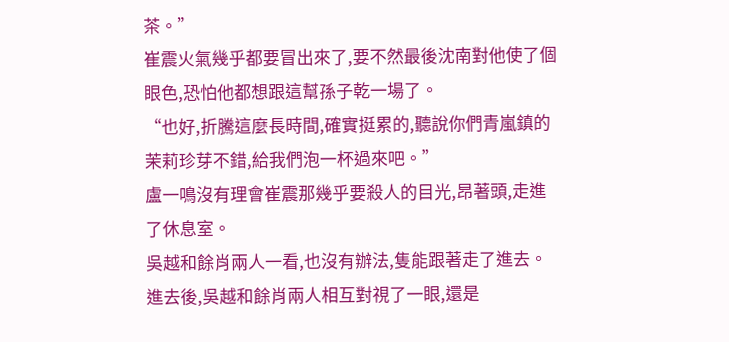茶。”
崔震火氣幾乎都要冒出來了,要不然最後沈南對他使了個眼色,恐怕他都想跟這幫孫子乾一場了。
“也好,折騰這麼長時間,確實挺累的,聽說你們青嵐鎮的茉莉珍芽不錯,給我們泡一杯過來吧。”
盧一鳴沒有理會崔震那幾乎要殺人的目光,昂著頭,走進了休息室。
吳越和餘肖兩人一看,也沒有辦法,隻能跟著走了進去。
進去後,吳越和餘肖兩人相互對視了一眼,還是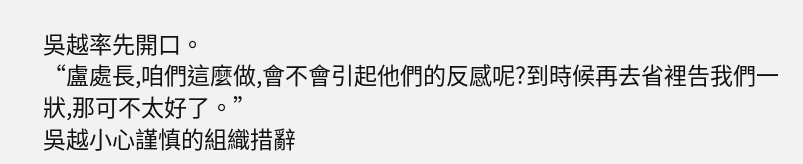吳越率先開口。
“盧處長,咱們這麼做,會不會引起他們的反感呢?到時候再去省裡告我們一狀,那可不太好了。”
吳越小心謹慎的組織措辭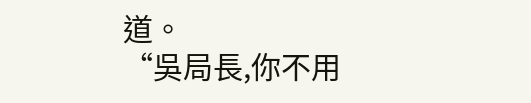道。
“吳局長,你不用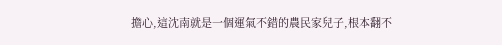擔心,這沈南就是一個運氣不錯的農民家兒子,根本翻不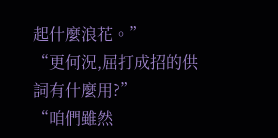起什麼浪花。”
“更何況,屈打成招的供詞有什麼用?”
“咱們雖然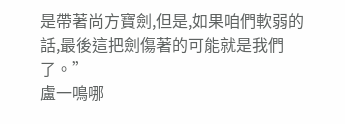是帶著尚方寶劍,但是,如果咱們軟弱的話,最後這把劍傷著的可能就是我們了。”
盧一鳴哪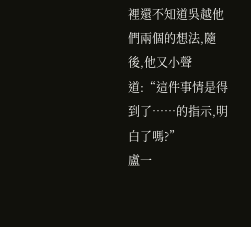裡還不知道吳越他們兩個的想法,隨後,他又小聲道:“這件事情是得到了……的指示,明白了嗎?”
盧一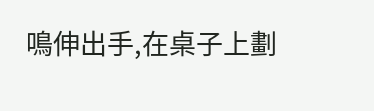鳴伸出手,在桌子上劃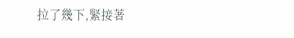拉了幾下,緊接著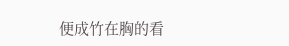便成竹在胸的看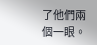了他們兩個一眼。